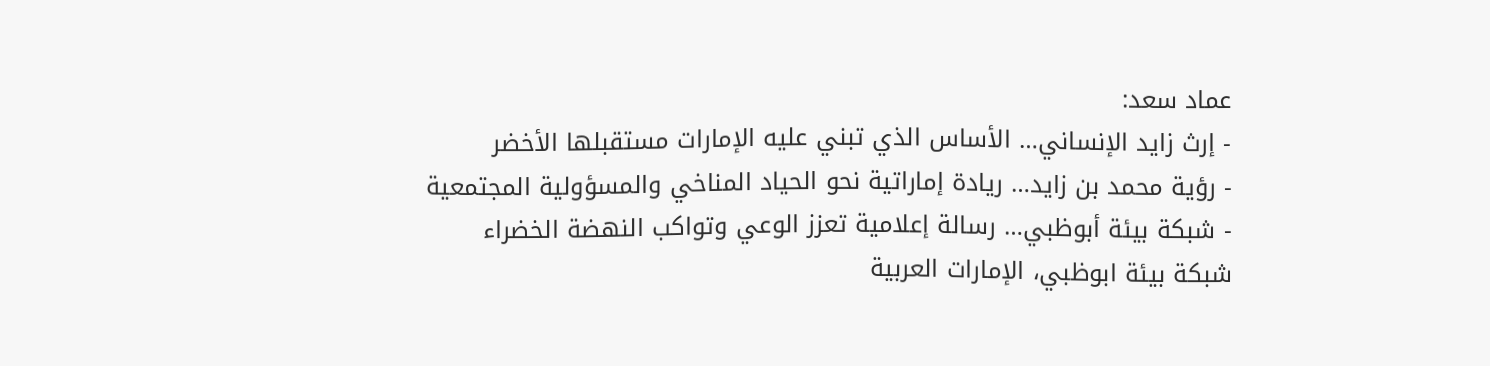عماد سعد:
- إرث زايد الإنساني… الأساس الذي تبني عليه الإمارات مستقبلها الأخضر
- رؤية محمد بن زايد… ريادة إماراتية نحو الحياد المناخي والمسؤولية المجتمعية
- شبكة بيئة أبوظبي… رسالة إعلامية تعزز الوعي وتواكب النهضة الخضراء
شبكة بيئة ابوظبي، الإمارات العربية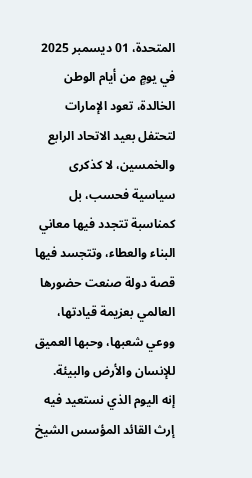المتحدة، 01 ديسمبر 2025
في يومٍ من أيام الوطن الخالدة، تعود الإمارات لتحتفل بعيد الاتحاد الرابع والخمسين، لا كذكرى سياسية فحسب، بل كمناسبة تتجدد فيها معاني البناء والعطاء، وتتجسد فيها قصة دولة صنعت حضورها العالمي بعزيمة قيادتها، ووعي شعبها، وحبها العميق للإنسان والأرض والبيئة.
إنه اليوم الذي نستعيد فيه إرث القائد المؤسس الشيخ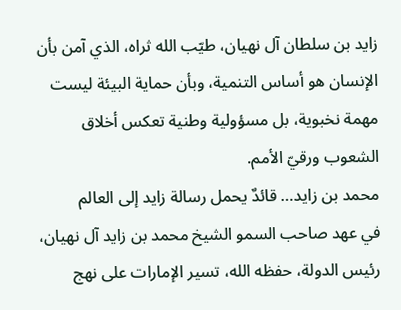زايد بن سلطان آل نهيان، طيّب الله ثراه، الذي آمن بأن الإنسان هو أساس التنمية، وبأن حماية البيئة ليست مهمة نخبوية، بل مسؤولية وطنية تعكس أخلاق الشعوب ورقيّ الأمم.
محمد بن زايد… قائدٌ يحمل رسالة زايد إلى العالم
في عهد صاحب السمو الشيخ محمد بن زايد آل نهيان، رئيس الدولة، حفظه الله، تسير الإمارات على نهج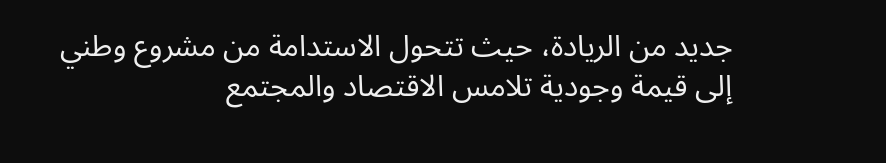جديد من الريادة، حيث تتحول الاستدامة من مشروع وطني إلى قيمة وجودية تلامس الاقتصاد والمجتمع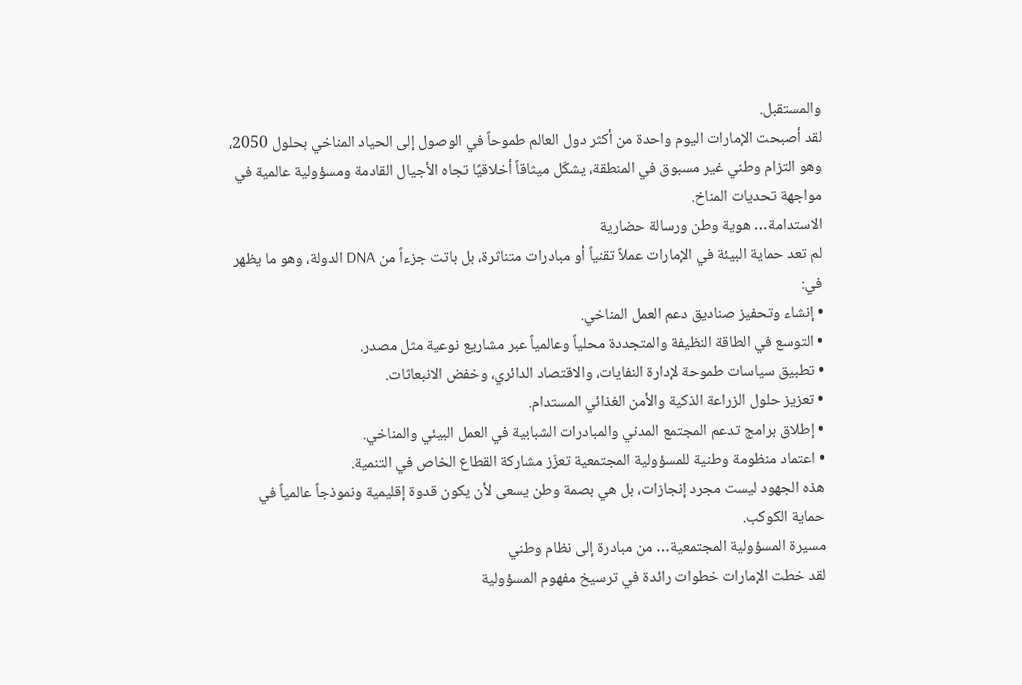والمستقبل.
لقد أصبحت الإمارات اليوم واحدة من أكثر دول العالم طموحاً في الوصول إلى الحياد المناخي بحلول 2050، وهو التزام وطني غير مسبوق في المنطقة، يشكّل ميثاقاً أخلاقيًا تجاه الأجيال القادمة ومسؤولية عالمية في مواجهة تحديات المناخ.
الاستدامة… هوية وطن ورسالة حضارية
لم تعد حماية البيئة في الإمارات عملاً تقنياً أو مبادرات متناثرة، بل باتت جزءاً من DNA الدولة، وهو ما يظهر في:
• إنشاء وتحفيز صناديق دعم العمل المناخي.
• التوسع في الطاقة النظيفة والمتجددة محلياً وعالمياً عبر مشاريع نوعية مثل مصدر.
• تطبيق سياسات طموحة لإدارة النفايات، والاقتصاد الدائري، وخفض الانبعاثات.
• تعزيز حلول الزراعة الذكية والأمن الغذائي المستدام.
• إطلاق برامج تدعم المجتمع المدني والمبادرات الشبابية في العمل البيئي والمناخي.
• اعتماد منظومة وطنية للمسؤولية المجتمعية تعزّز مشاركة القطاع الخاص في التنمية.
هذه الجهود ليست مجرد إنجازات، بل هي بصمة وطن يسعى لأن يكون قدوة إقليمية ونموذجاً عالمياً في حماية الكوكب.
مسيرة المسؤولية المجتمعية… من مبادرة إلى نظام وطني
لقد خطت الإمارات خطوات رائدة في ترسيخ مفهوم المسؤولية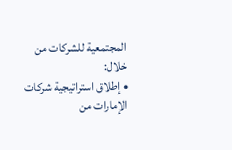المجتمعية للشركات من خلال:
• إطلاق استراتيجية شركات الإمارات من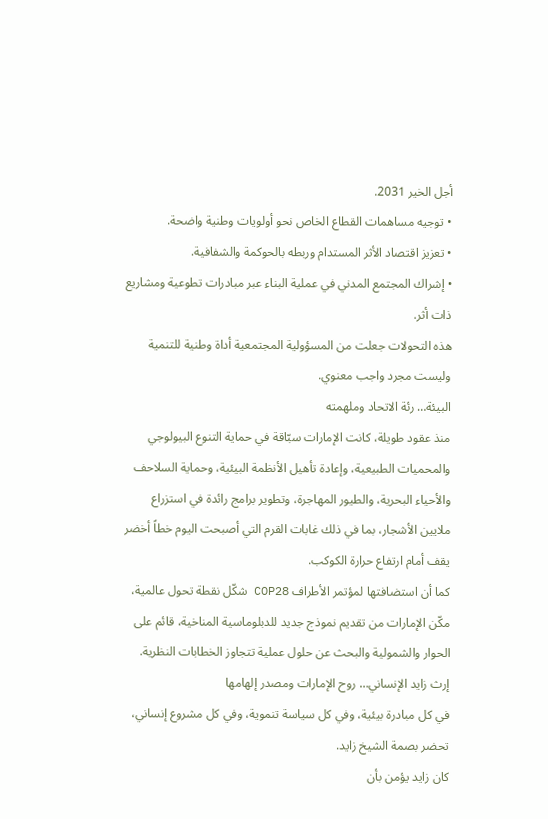أجل الخير 2031.
• توجيه مساهمات القطاع الخاص نحو أولويات وطنية واضحة.
• تعزيز اقتصاد الأثر المستدام وربطه بالحوكمة والشفافية.
• إشراك المجتمع المدني في عملية البناء عبر مبادرات تطوعية ومشاريع ذات أثر.
هذه التحولات جعلت من المسؤولية المجتمعية أداة وطنية للتنمية وليست مجرد واجب معنوي.
البيئة… رئة الاتحاد وملهمته
منذ عقود طويلة، كانت الإمارات سبّاقة في حماية التنوع البيولوجي والمحميات الطبيعية، وإعادة تأهيل الأنظمة البيئية، وحماية السلاحف والأحياء البحرية، والطيور المهاجرة، وتطوير برامج رائدة في استزراع ملايين الأشجار، بما في ذلك غابات القرم التي أصبحت اليوم خطاً أخضر يقف أمام ارتفاع حرارة الكوكب.
كما أن استضافتها لمؤتمر الأطراف COP28 شكّل نقطة تحول عالمية، مكّن الإمارات من تقديم نموذج جديد للدبلوماسية المناخية، قائم على الحوار والشمولية والبحث عن حلول عملية تتجاوز الخطابات النظرية.
إرث زايد الإنساني… روح الإمارات ومصدر إلهامها
في كل مبادرة بيئية، وفي كل سياسة تنموية، وفي كل مشروع إنساني، تحضر بصمة الشيخ زايد.
كان زايد يؤمن بأن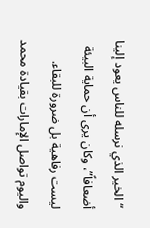“الخير الذي نرسله للناس يعود إلينا أضعافاً”، وكان يرى أن حماية البيئة ليست رفاهية بل ضرورة للبقاء.
واليوم تواصل الإمارات بقيادة محمد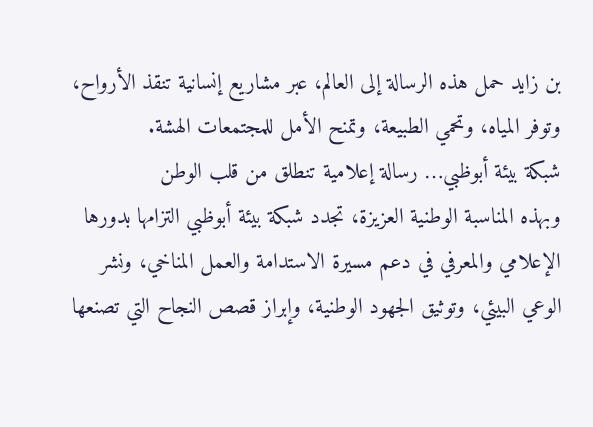بن زايد حمل هذه الرسالة إلى العالم، عبر مشاريع إنسانية تنقذ الأرواح، وتوفر المياه، وتحمي الطبيعة، وتمنح الأمل للمجتمعات الهشة.
شبكة بيئة أبوظبي… رسالة إعلامية تنطلق من قلب الوطن
وبهذه المناسبة الوطنية العزيزة، تجدد شبكة بيئة أبوظبي التزامها بدورها الإعلامي والمعرفي في دعم مسيرة الاستدامة والعمل المناخي، ونشر الوعي البيئي، وتوثيق الجهود الوطنية، وإبراز قصص النجاح التي تصنعها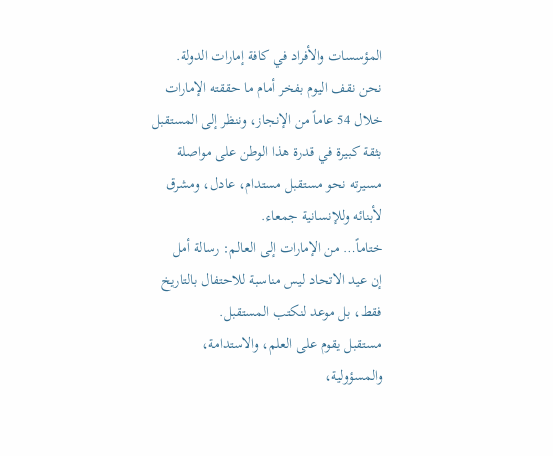المؤسسات والأفراد في كافة إمارات الدولة.
نحن نقف اليوم بفخر أمام ما حققته الإمارات خلال 54 عاماً من الإنجاز، وننظر إلى المستقبل بثقة كبيرة في قدرة هذا الوطن على مواصلة مسيرته نحو مستقبل مستدام، عادل، ومشرق لأبنائه وللإنسانية جمعاء.
ختاماً… من الإمارات إلى العالم: رسالة أمل
إن عيد الاتحاد ليس مناسبة للاحتفال بالتاريخ فقط، بل موعد لنكتب المستقبل.
مستقبل يقوم على العلم، والاستدامة، والمسؤولية،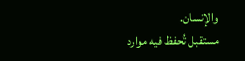والإنسان.
مستقبل تُحفظ فيه موارد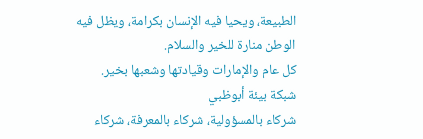الطبيعة، ويحيا فيه الإنسان بكرامة، ويظل فيه الوطن منارة للخير والسلام.
كل عام والإمارات وقيادتها وشعبها بخير.
شبكة بيئة أبوظبي
شركاء بالمسؤولية، شركاء بالمعرفة، شركاء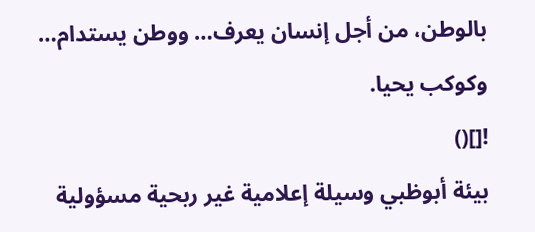بالوطن، من أجل إنسان يعرف… ووطن يستدام… وكوكب يحيا.
![]()
بيئة أبوظبي وسيلة إعلامية غير ربحية مسؤولية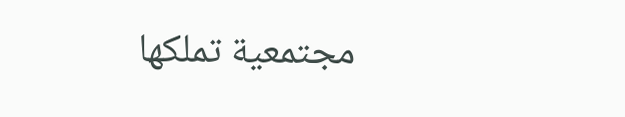مجتمعية تملكها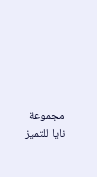مجموعة نايا للتميز